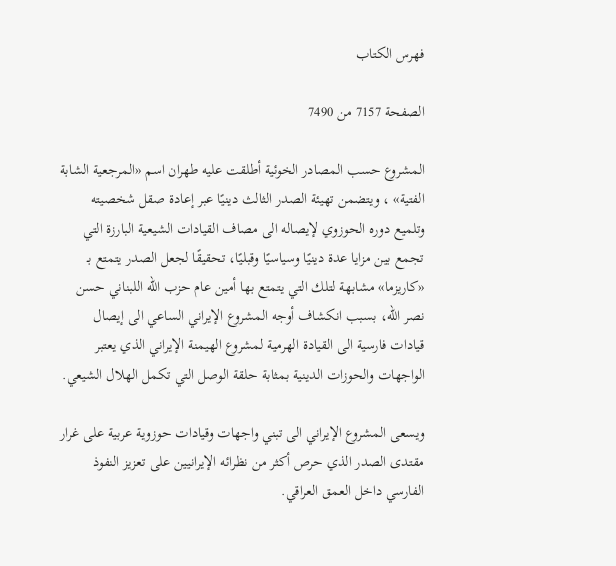فهرس الكتاب

الصفحة 7157 من 7490

المشروع حسب المصادر الخوئية أطلقت عليه طهران اسم «المرجعية الشابة الفتية» ، ويتضمن تهيئة الصدر الثالث دينيًا عبر إعادة صقل شخصيته وتلميع دوره الحوزوي لإيصاله الى مصاف القيادات الشيعية البارزة التي تجمع بين مزايا عدة دينيًا وسياسيًا وقبليًا، تحقيقًا لجعل الصدر يتمتع بـ «كاريزما» مشابهة لتلك التي يتمتع بها أمين عام حزب الله اللبناني حسن نصر الله، بسبب انكشاف أوجه المشروع الإيراني الساعي الى إيصال قيادات فارسية الى القيادة الهرمية لمشروع الهيمنة الإيراني الذي يعتبر الواجهات والحوزات الدينية بمثابة حلقة الوصل التي تكمل الهلال الشيعي.

ويسعى المشروع الإيراني الى تبني واجهات وقيادات حوزوية عربية على غرار مقتدى الصدر الذي حرص أكثر من نظرائه الإيرانيين على تعزيز النفوذ الفارسي داخل العمق العراقي.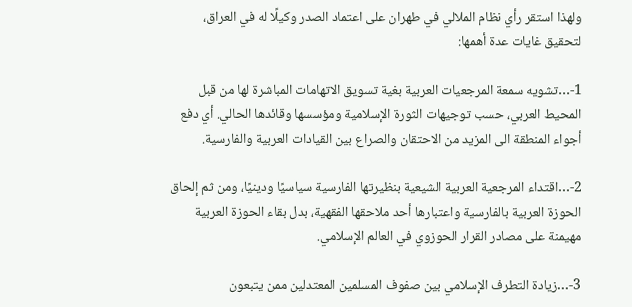ولهذا استقر رأي نظام الملالي في طهران على اعتماد الصدر وكيلًا له في العراق، لتحقيق غايات عدة أهمها:

1-…تشويه سمعة المرجعيات العربية بغية تسويق الاتهامات المباشرة لها من قبل المحيط العربي، حسب توجيهات الثورة الإسلامية ومؤسسها وقائدها الحالي. أي دفع أجواء المنطقة الى المزيد من الاحتقان والصراع بين القيادات العربية والفارسية.

2-…اقتداء المرجعية العربية الشيعية بنظيرتها الفارسية سياسيًا ودينيًا، ومن ثم إلحاق الحوزة العربية بالفارسية واعتبارها أحد ملاحقها الفقهية، بدل بقاء الحوزة العربية مهيمنة على مصادر القرار الحوزوي في العالم الإسلامي.

3-…زيادة التطرف الإسلامي بين صفوف المسلمين المعتدلين ممن يتبعون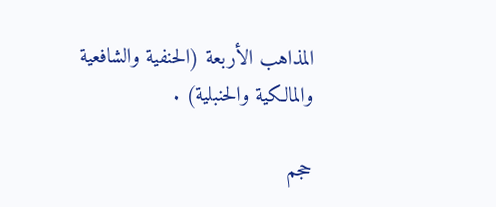المذاهب الأربعة (الحنفية والشافعية والمالكية والحنبلية) .

حجم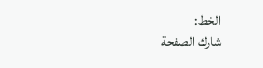الخط:
شارك الصفحة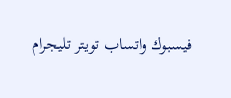فيسبوك واتساب تويتر تليجرام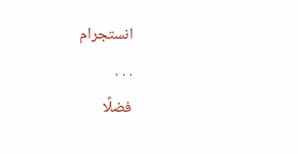انستجرام
. . .
فضلًا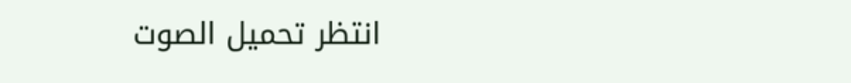انتظر تحميل الصوت